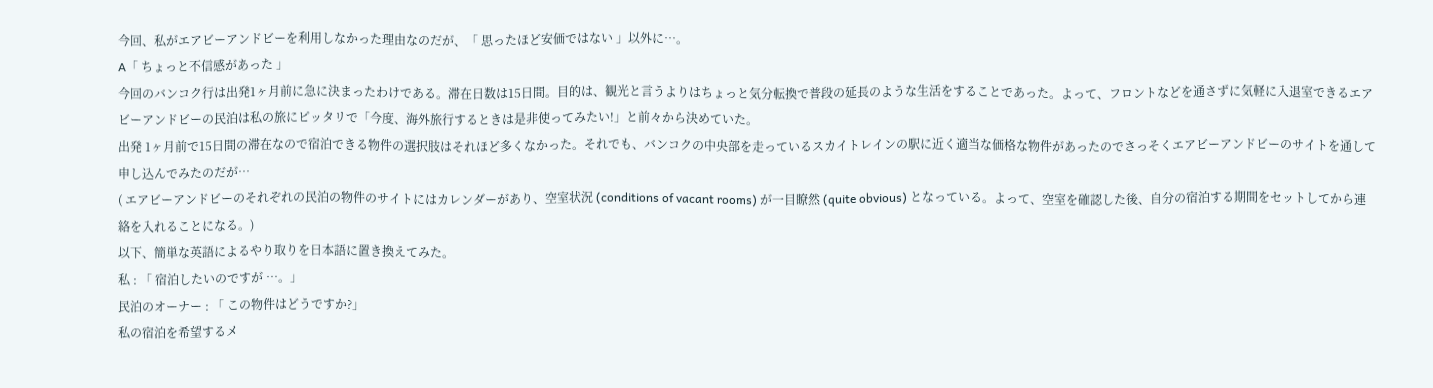今回、私がエアビーアンドビーを利用しなかった理由なのだが、「 思ったほど安価ではない 」以外に…。
A「 ちょっと不信感があった 」
今回のバンコク行は出発1ヶ月前に急に決まったわけである。滞在日数は15日間。目的は、観光と言うよりはちょっと気分転換で普段の延長のような生活をすることであった。よって、フロントなどを通さずに気軽に入退室できるエアビーアンドビーの民泊は私の旅にピッタリで「今度、海外旅行するときは是非使ってみたい!」と前々から決めていた。
出発 1ヶ月前で15日間の滞在なので宿泊できる物件の選択肢はそれほど多くなかった。それでも、バンコクの中央部を走っているスカイトレインの駅に近く適当な価格な物件があったのでさっそくエアビーアンドビーのサイトを通して申し込んでみたのだが…
( エアビーアンドビーのそれぞれの民泊の物件のサイトにはカレンダーがあり、空室状況 (conditions of vacant rooms) が一目瞭然 (quite obvious) となっている。よって、空室を確認した後、自分の宿泊する期間をセットしてから連絡を入れることになる。)
以下、簡単な英語によるやり取りを日本語に置き換えてみた。
私 : 「 宿泊したいのですが …。」
民泊のオーナー : 「 この物件はどうですか?」
私の宿泊を希望するメ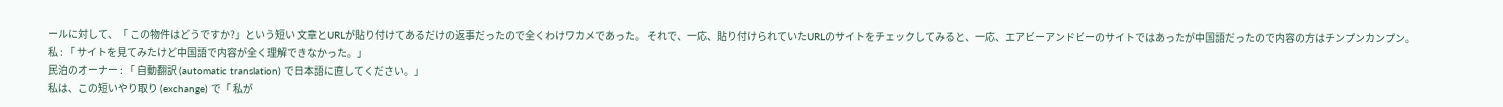ールに対して、「 この物件はどうですか?」という短い 文章とURLが貼り付けてあるだけの返事だったので全くわけワカメであった。 それで、一応、貼り付けられていたURLのサイトをチェックしてみると、一応、エアビーアンドビーのサイトではあったが中国語だったので内容の方はチンプンカンプン。
私 : 「 サイトを見てみたけど中国語で内容が全く理解できなかった。」
民泊のオーナー : 「 自動翻訳 (automatic translation) で日本語に直してください。」
私は、この短いやり取り (exchange) で「 私が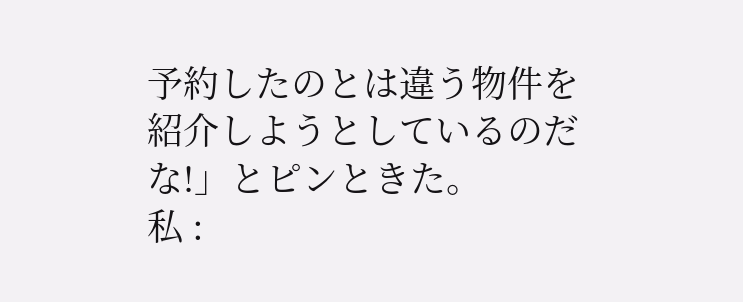予約したのとは違う物件を紹介しようとしているのだな!」とピンときた。
私 :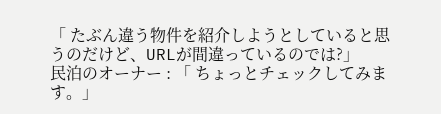「 たぶん違う物件を紹介しようとしていると思うのだけど、URLが間違っているのでは?」
民泊のオーナー : 「 ちょっとチェックしてみます。」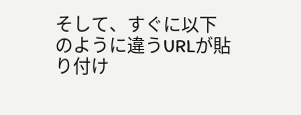そして、すぐに以下のように違うURLが貼り付け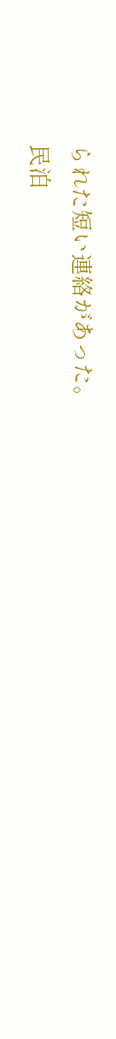られた短い連絡があった。
民泊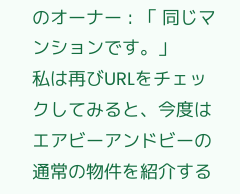のオーナー : 「 同じマンションです。」
私は再びURLをチェックしてみると、今度はエアビーアンドビーの通常の物件を紹介する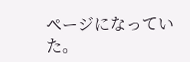ページになっていた。